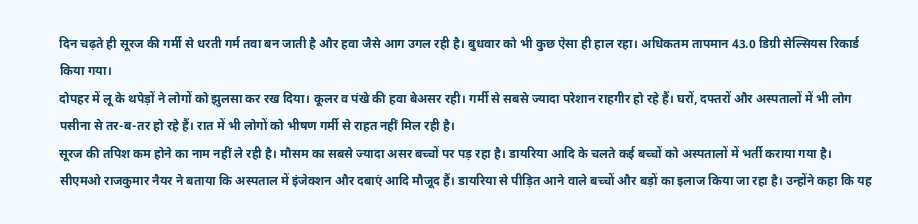दिन चढ़ते ही सूरज की गर्मी से धरती गर्म तवा बन जाती है और हवा जैसे आग उगल रही है। बुधवार को भी कुछ ऐसा ही हाल रहा। अधिकतम तापमान 43.0 डिग्री सेल्सियस रिकार्ड किया गया।
दोपहर में लू के थपेड़ों ने लोगों को झुलसा कर रख दिया। कूलर व पंखे की हवा बेअसर रही। गर्मी से सबसे ज्यादा परेशान राहगीर हो रहे हैं। घरों, दफ्तरों और अस्पतालों में भी लोग पसीना से तर-ब-तर हो रहे हैं। रात में भी लोगों को भीषण गर्मी से राहत नहीं मिल रही है।
सूरज की तपिश कम होने का नाम नहीं ले रही है। मौसम का सबसे ज्यादा असर बच्चों पर पड़ रहा है। डायरिया आदि के चलते कई बच्चों को अस्पतालों में भर्ती कराया गया है।
सीएमओ राजकुमार नैयर ने बताया कि अस्पताल में इंजेक्शन और दबाएं आदि मौजूद हैं। डायरिया से पीड़ित आने वाले बच्चों और बड़ों का इलाज किया जा रहा है। उन्होंने कहा कि यह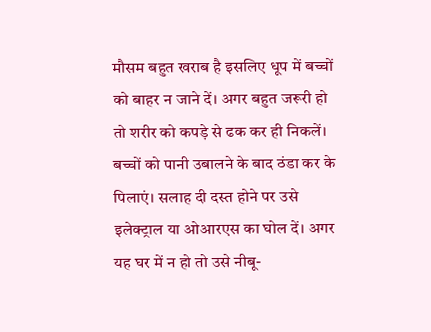मौसम बहुत खराब है इसलिए धूप में बच्चों को बाहर न जाने दें। अगर बहुत जरूरी हो तो शरीर को कपड़े से ढक कर ही निकलें।
बच्चों को पानी उबालने के बाद ठंडा कर के पिलाएं। सलाह दी दस्त होने पर उसे इलेक्ट्राल या ओआरएस का घोल दें। अगर यह घर में न हो तो उसे नीबू-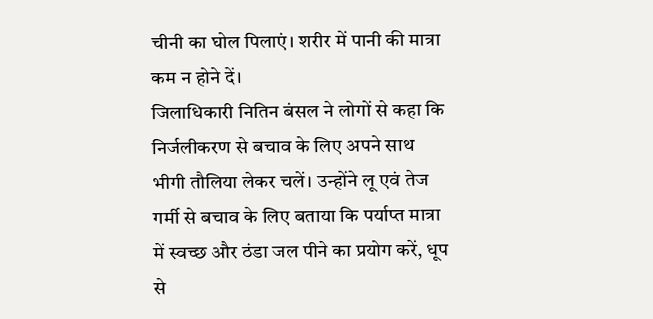चीनी का घोल पिलाएं। शरीर में पानी की मात्रा कम न होने दें।
जिलाधिकारी नितिन बंसल ने लोगों से कहा कि निर्जलीकरण से बचाव के लिए अपने साथ भीगी तौलिया लेकर चलें। उन्होंने लू एवं तेज गर्मी से बचाव के लिए बताया कि पर्याप्त मात्रा में स्वच्छ और ठंडा जल पीने का प्रयोग करें, धूप से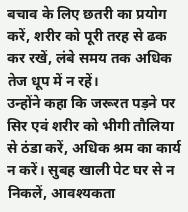बचाव के लिए छतरी का प्रयोग करें, शरीर को पूरी तरह से ढक कर रखें, लंबे समय तक अधिक तेज धूप में न रहें।
उन्होंने कहा कि जरूरत पड़ने पर सिर एवं शरीर को भीगी तौलिया से ठंडा करें, अधिक श्रम का कार्य न करें। सुबह खाली पेट घर से न निकलें, आवश्यकता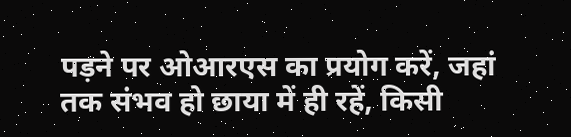पड़ने पर ओआरएस का प्रयोग करें, जहां तक संभव हो छाया में ही रहें, किसी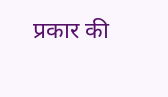प्रकार की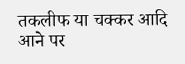तकलीफ या चक्कर आदि आने पर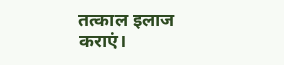तत्काल इलाज कराएं।